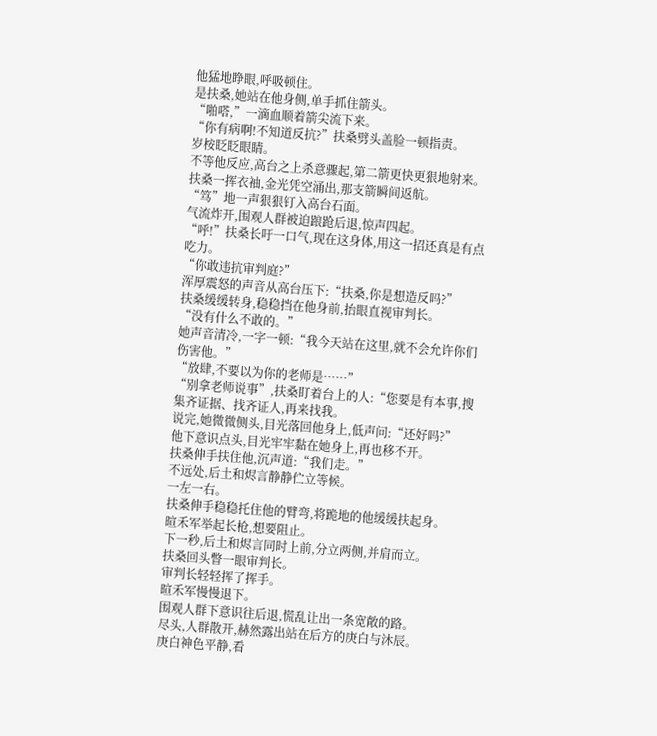他猛地睁眼,呼吸顿住。
是扶桑,她站在他身侧,单手抓住箭头。
“啪嗒,”一滴血顺着箭尖流下来。
“你有病啊!不知道反抗?”扶桑劈头盖脸一顿指责。
岁桉眨眨眼睛。
不等他反应,高台之上杀意骤起,第二箭更快更狠地射来。
扶桑一挥衣袖,金光凭空涌出,那支箭瞬间返航。
“笃”地一声狠狠钉入高台石面。
气流炸开,围观人群被迫踉跄后退,惊声四起。
“呼!”扶桑长吁一口气,现在这身体,用这一招还真是有点吃力。
“你敢违抗审判庭?”
浑厚震怒的声音从高台压下:“扶桑,你是想造反吗?”
扶桑缓缓转身,稳稳挡在他身前,抬眼直视审判长。
“没有什么不敢的。”
她声音清冷,一字一顿:“我今天站在这里,就不会允许你们伤害他。”
“放肆,不要以为你的老师是……”
“别拿老师说事”,扶桑盯着台上的人:“您要是有本事,搜集齐证据、找齐证人,再来找我。
说完,她微微侧头,目光落回他身上,低声问:“还好吗?”
他下意识点头,目光牢牢黏在她身上,再也移不开。
扶桑伸手扶住他,沉声道:“我们走。”
不远处,后土和烬言静静伫立等候。
一左一右。
扶桑伸手稳稳托住他的臂弯,将跪地的他缓缓扶起身。
暄禾军举起长枪,想要阻止。
下一秒,后土和烬言同时上前,分立两侧,并肩而立。
扶桑回头瞥一眼审判长。
审判长轻轻挥了挥手。
暄禾军慢慢退下。
围观人群下意识往后退,慌乱让出一条宽敞的路。
尽头,人群散开,赫然露出站在后方的庚白与沐辰。
庚白神色平静,看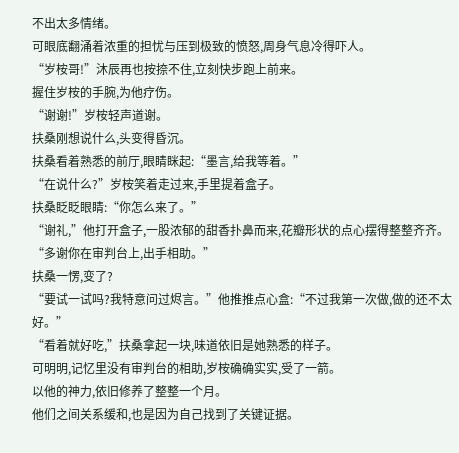不出太多情绪。
可眼底翻涌着浓重的担忧与压到极致的愤怒,周身气息冷得吓人。
“岁桉哥!”沐辰再也按捺不住,立刻快步跑上前来。
握住岁桉的手腕,为他疗伤。
“谢谢!”岁桉轻声道谢。
扶桑刚想说什么,头变得昏沉。
扶桑看着熟悉的前厅,眼睛眯起:“墨言,给我等着。”
“在说什么?”岁桉笑着走过来,手里提着盒子。
扶桑眨眨眼睛:“你怎么来了。”
“谢礼,”他打开盒子,一股浓郁的甜香扑鼻而来,花瓣形状的点心摆得整整齐齐。
“多谢你在审判台上,出手相助。”
扶桑一愣,变了?
“要试一试吗?我特意问过烬言。”他推推点心盒:“不过我第一次做,做的还不太好。”
“看着就好吃,”扶桑拿起一块,味道依旧是她熟悉的样子。
可明明,记忆里没有审判台的相助,岁桉确确实实,受了一箭。
以他的神力,依旧修养了整整一个月。
他们之间关系缓和,也是因为自己找到了关键证据。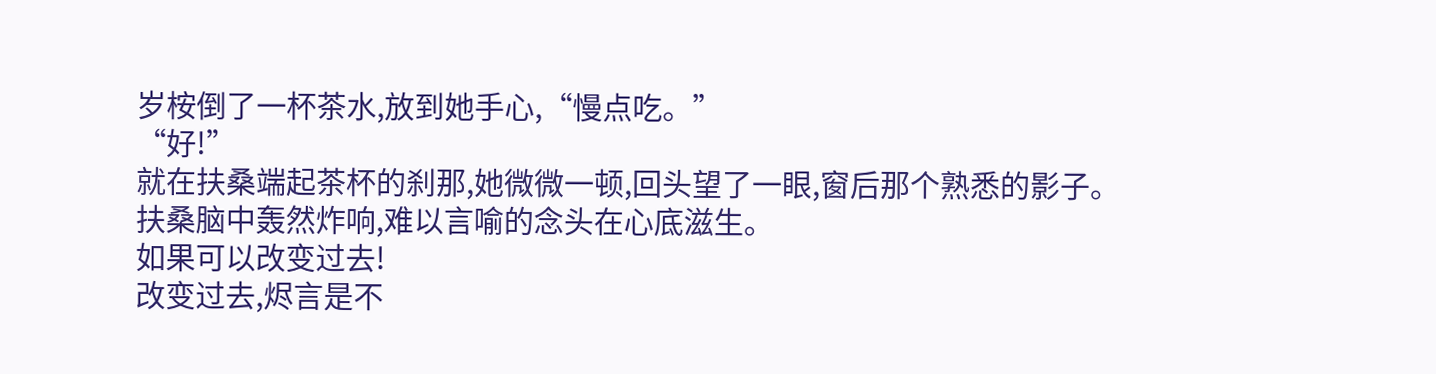岁桉倒了一杯茶水,放到她手心,“慢点吃。”
“好!”
就在扶桑端起茶杯的刹那,她微微一顿,回头望了一眼,窗后那个熟悉的影子。
扶桑脑中轰然炸响,难以言喻的念头在心底滋生。
如果可以改变过去!
改变过去,烬言是不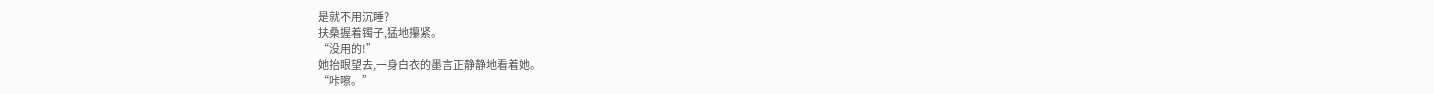是就不用沉睡?
扶桑握着镯子,猛地攥紧。
“没用的!”
她抬眼望去,一身白衣的墨言正静静地看着她。
“咔嚓。”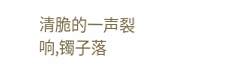清脆的一声裂响,镯子落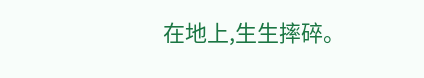在地上,生生摔碎。